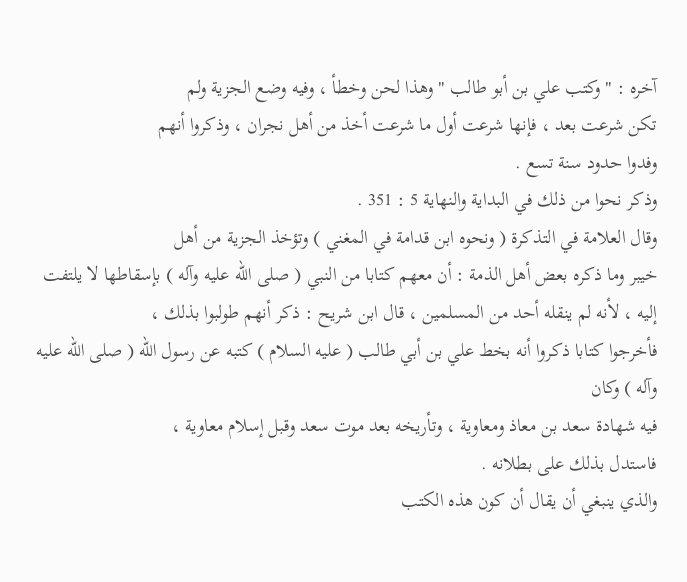آخره : " وكتب علي بن أبو طالب " وهذا لحن وخطأ ، وفيه وضع الجزية ولم
تكن شرعت بعد ، فإنها شرعت أول ما شرعت أخذ من أهل نجران ، وذكروا أنهم
وفدوا حدود سنة تسع .
وذكر نحوا من ذلك في البداية والنهاية 5 : 351 .
وقال العلامة في التذكرة ( ونحوه ابن قدامة في المغني ) وتؤخذ الجزية من أهل
خيبر وما ذكره بعض أهل الذمة : أن معهم كتابا من النبي ( صلى الله عليه وآله ) بإسقاطها لا يلتفت
إليه ، لأنه لم ينقله أحد من المسلمين ، قال ابن شريح : ذكر أنهم طولبوا بذلك ،
فأخرجوا كتابا ذكروا أنه بخط علي بن أبي طالب ( عليه السلام ) كتبه عن رسول الله ( صلى الله عليه وآله ) وكان
فيه شهادة سعد بن معاذ ومعاوية ، وتأريخه بعد موت سعد وقبل إسلام معاوية ،
فاستدل بذلك على بطلانه .
والذي ينبغي أن يقال أن كون هذه الكتب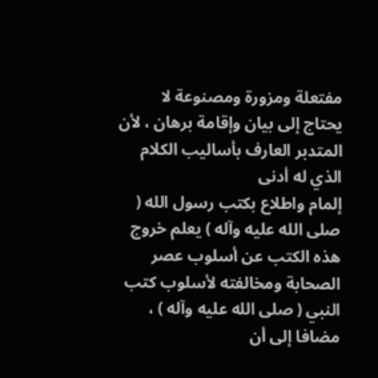مفتعلة ومزورة ومصنوعة لا
يحتاج إلى بيان وإقامة برهان ، لأن المتدبر العارف بأساليب الكلام الذي له أدنى
إلمام واطلاع بكتب رسول الله ( صلى الله عليه وآله ) يعلم خروج هذه الكتب عن أسلوب عصر
الصحابة ومخالفته لأسلوب كتب النبي ( صلى الله عليه وآله ) ، مضافا إلى أن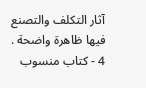آثار التكلف والتصنع
فيها ظاهرة واضحة .
4 - كتاب منسوب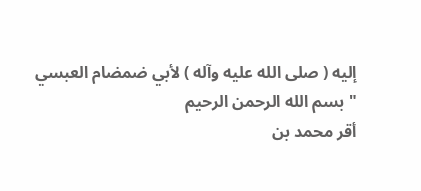إليه ( صلى الله عليه وآله ) لأبي ضمضام العبسي
" بسم الله الرحمن الرحيم
أقر محمد بن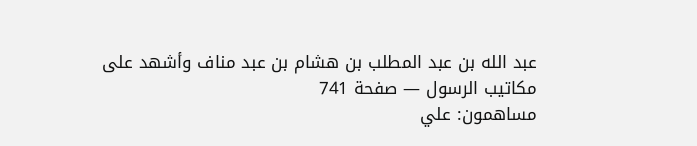عبد الله بن عبد المطلب بن هشام بن عبد مناف وأشهد على
مكاتيب الرسول — صفحة 741
مساهمون: علي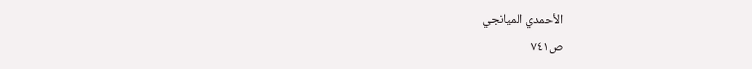الأحمدي الميانجي
ص٧٤١